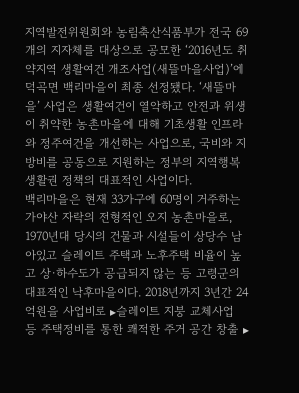지역발전위원회와 농림축산식품부가 전국 69개의 지자체를 대상으로 공모한 ‘2016년도 취약지역 생활여건 개조사업(새뜰마을사업)’에 덕곡면 백리마을이 최종 선정됐다. ‘새뜰마을’ 사업은 생활여건이 열악하고 안전과 위생이 취약한 농촌마을에 대해 기초생활 인프라와 정주여건을 개선하는 사업으로, 국비와 지방비를 공동으로 지원하는 정부의 지역행복생활권 정책의 대표적인 사업이다.
백리마을은 현재 33가구에 60명이 거주하는 가야산 자락의 전형적인 오지 농촌마을로, 1970년대 당시의 건물과 시설들이 상당수 남아있고 슬레이트 주택과 노후주택 비율이 높고 상·하수도가 공급되지 않는 등 고령군의 대표적인 낙후마을이다. 2018년까지 3년간 24억원을 사업비로 ▸슬레이트 지붕 교체사업 등 주택정비를 통한 쾌적한 주거 공간 창출 ▸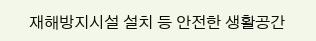재해방지시설 설치 등 안전한 생활공간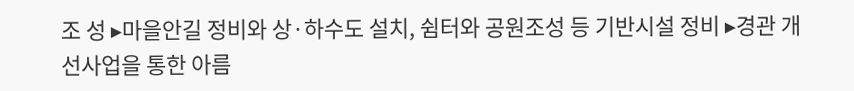조 성 ▸마을안길 정비와 상·하수도 설치, 쉼터와 공원조성 등 기반시설 정비 ▸경관 개선사업을 통한 아름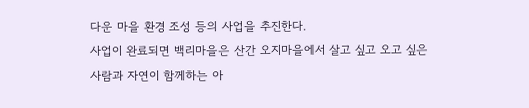다운 마을 환경 조성 등의 사업을 추진한다.
사업이 완료되면 백리마을은 산간 오지마을에서 살고 싶고 오고 싶은 사람과 자연이 함께하는 아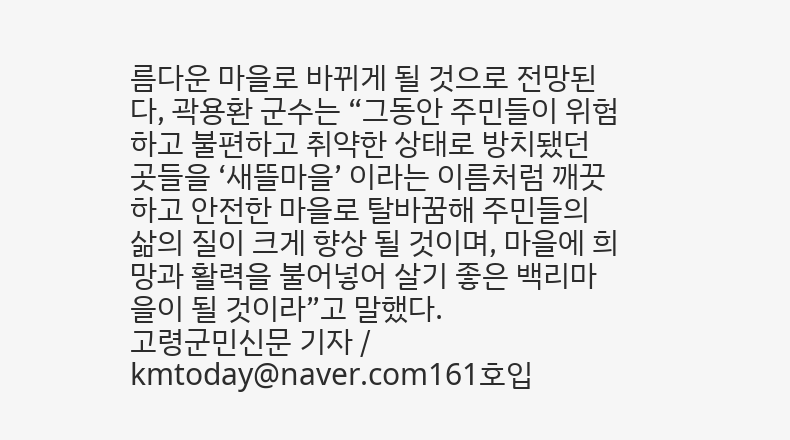름다운 마을로 바뀌게 될 것으로 전망된다, 곽용환 군수는 “그동안 주민들이 위험하고 불편하고 취약한 상태로 방치됐던 곳들을 ‘새뜰마을’ 이라는 이름처럼 깨끗하고 안전한 마을로 탈바꿈해 주민들의 삶의 질이 크게 향상 될 것이며, 마을에 희망과 활력을 불어넣어 살기 좋은 백리마을이 될 것이라”고 말했다.
고령군민신문 기자 / kmtoday@naver.com161호입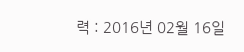력 : 2016년 02월 16일